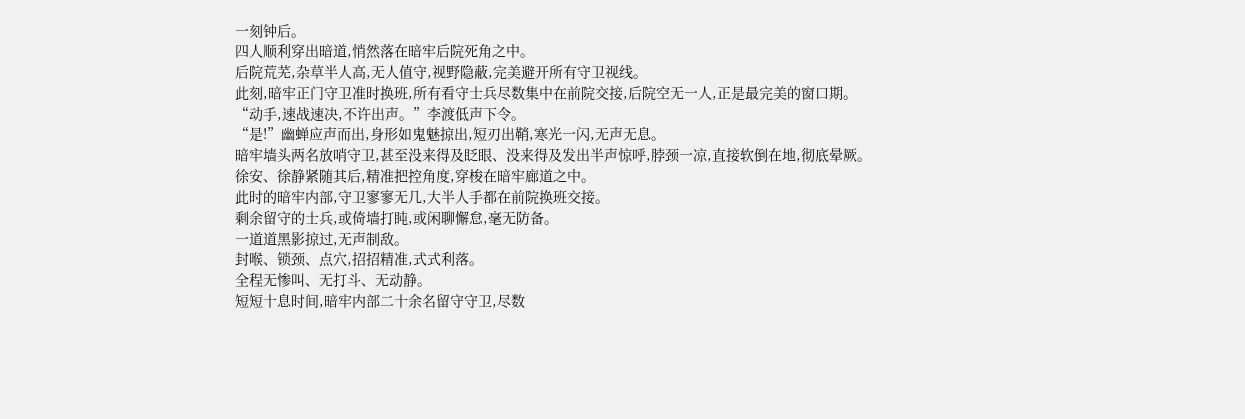一刻钟后。
四人顺利穿出暗道,悄然落在暗牢后院死角之中。
后院荒芜,杂草半人高,无人值守,视野隐蔽,完美避开所有守卫视线。
此刻,暗牢正门守卫准时换班,所有看守士兵尽数集中在前院交接,后院空无一人,正是最完美的窗口期。
“动手,速战速决,不许出声。”李渡低声下令。
“是!”幽蝉应声而出,身形如鬼魅掠出,短刃出鞘,寒光一闪,无声无息。
暗牢墙头两名放哨守卫,甚至没来得及眨眼、没来得及发出半声惊呼,脖颈一凉,直接软倒在地,彻底晕厥。
徐安、徐静紧随其后,精准把控角度,穿梭在暗牢廊道之中。
此时的暗牢内部,守卫寥寥无几,大半人手都在前院换班交接。
剩余留守的士兵,或倚墙打盹,或闲聊懈怠,毫无防备。
一道道黑影掠过,无声制敌。
封喉、锁颈、点穴,招招精准,式式利落。
全程无惨叫、无打斗、无动静。
短短十息时间,暗牢内部二十余名留守守卫,尽数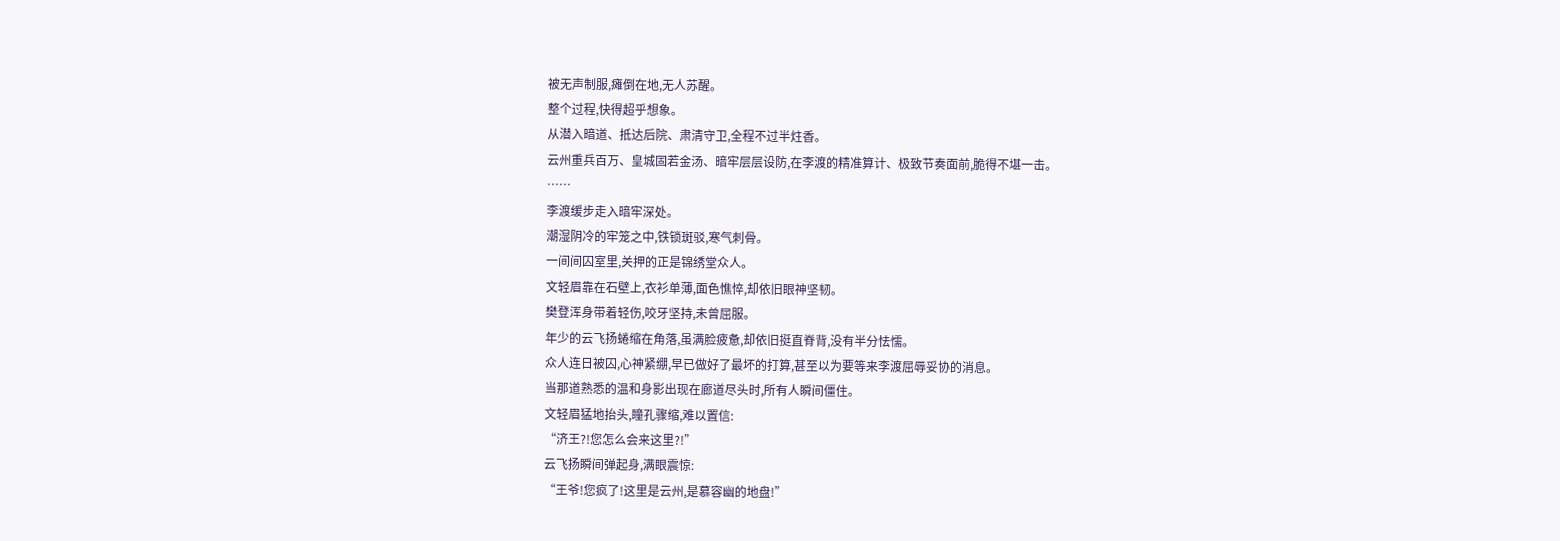被无声制服,瘫倒在地,无人苏醒。
整个过程,快得超乎想象。
从潜入暗道、抵达后院、肃清守卫,全程不过半炷香。
云州重兵百万、皇城固若金汤、暗牢层层设防,在李渡的精准算计、极致节奏面前,脆得不堪一击。
……
李渡缓步走入暗牢深处。
潮湿阴冷的牢笼之中,铁锁斑驳,寒气刺骨。
一间间囚室里,关押的正是锦绣堂众人。
文轻眉靠在石壁上,衣衫单薄,面色憔悴,却依旧眼神坚韧。
樊登浑身带着轻伤,咬牙坚持,未曾屈服。
年少的云飞扬蜷缩在角落,虽满脸疲惫,却依旧挺直脊背,没有半分怯懦。
众人连日被囚,心神紧绷,早已做好了最坏的打算,甚至以为要等来李渡屈辱妥协的消息。
当那道熟悉的温和身影出现在廊道尽头时,所有人瞬间僵住。
文轻眉猛地抬头,瞳孔骤缩,难以置信:
“济王?!您怎么会来这里?!”
云飞扬瞬间弹起身,满眼震惊:
“王爷!您疯了!这里是云州,是慕容幽的地盘!”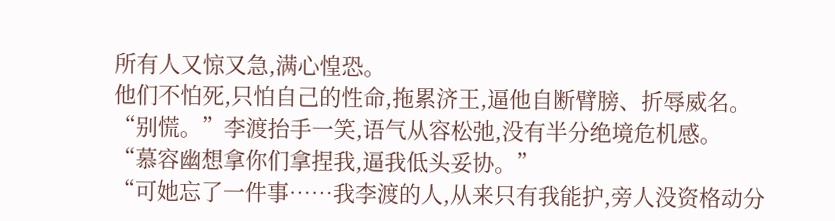所有人又惊又急,满心惶恐。
他们不怕死,只怕自己的性命,拖累济王,逼他自断臂膀、折辱威名。
“别慌。”李渡抬手一笑,语气从容松弛,没有半分绝境危机感。
“慕容幽想拿你们拿捏我,逼我低头妥协。”
“可她忘了一件事……我李渡的人,从来只有我能护,旁人没资格动分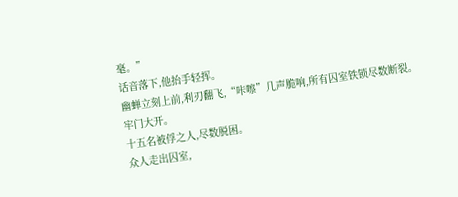毫。”
话音落下,他抬手轻挥。
幽蝉立刻上前,利刃翻飞,“咔嚓”几声脆响,所有囚室铁锁尽数断裂。
牢门大开。
十五名被俘之人,尽数脱困。
众人走出囚室,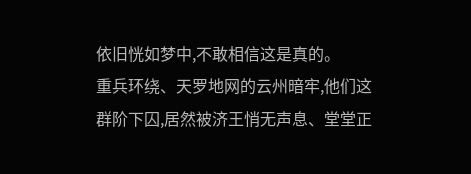依旧恍如梦中,不敢相信这是真的。
重兵环绕、天罗地网的云州暗牢,他们这群阶下囚,居然被济王悄无声息、堂堂正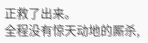正救了出来。
全程没有惊天动地的厮杀,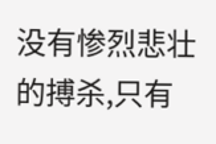没有惨烈悲壮的搏杀,只有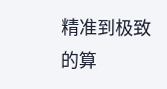精准到极致的算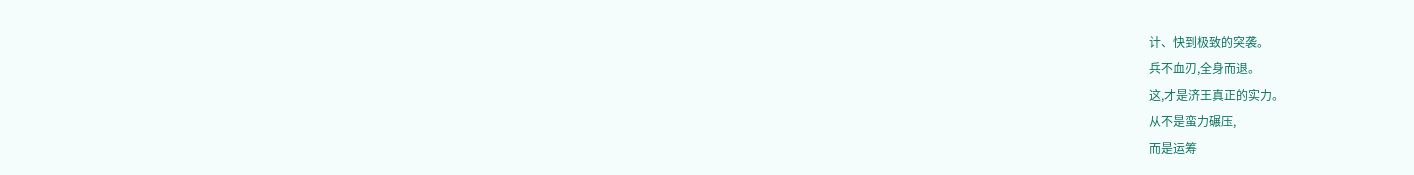计、快到极致的突袭。
兵不血刃,全身而退。
这,才是济王真正的实力。
从不是蛮力碾压,
而是运筹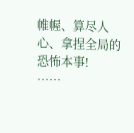帷幄、算尽人心、拿捏全局的恐怖本事!
……